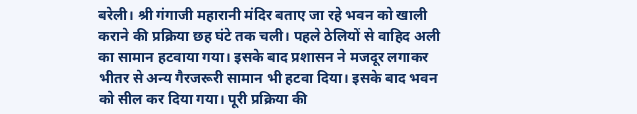बरेली। श्री गंगाजी महारानी मंदिर बताए जा रहे भवन को खाली कराने की प्रक्रिया छह घंटे तक चली। पहले ठेलियों से वाहिद अली का सामान हटवाया गया। इसके बाद प्रशासन ने मजदूर लगाकर भीतर से अन्य गैरजरूरी सामान भी हटवा दिया। इसके बाद भवन को सील कर दिया गया। पूरी प्रक्रिया की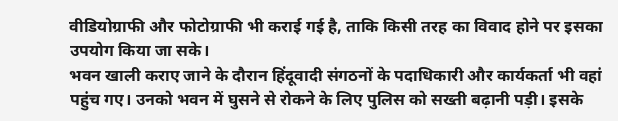वीडियोग्राफी और फोटोग्राफी भी कराई गई है, ताकि किसी तरह का विवाद होने पर इसका उपयोग किया जा सके।
भवन खाली कराए जाने के दौरान हिंदूवादी संगठनों के पदाधिकारी और कार्यकर्ता भी वहां पहुंच गए। उनको भवन में घुसने से रोकने के लिए पुलिस को सख्ती बढ़ानी पड़ी। इसके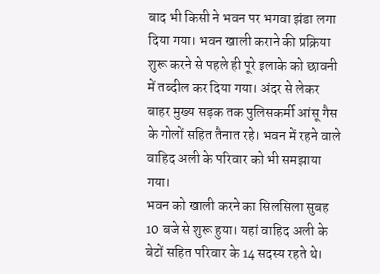बाद भी किसी ने भवन पर भगवा झंडा लगा दिया गया। भवन खाली कराने की प्रक्रिया शुरू करने से पहले ही पूरे इलाके को छावनी में तब्दील कर दिया गया। अंदर से लेकर बाहर मुख्य सड़क तक पुलिसकर्मी आंसू गैस के गोलों सहित तैनात रहे। भवन में रहने वाले वाहिद अली के परिवार को भी समझाया गया।
भवन को खाली करने का सिलसिला सुबह 10 बजे से शुरू हुया। यहां वाहिद अली के बेटों सहित परिवार के 14 सदस्य रहते थे।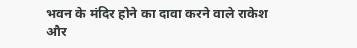भवन के मंदिर होने का दावा करने वाले राकेश और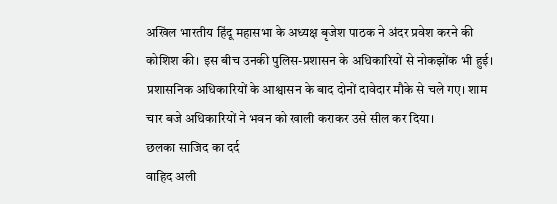अखिल भारतीय हिंदू महासभा के अध्यक्ष बृजेश पाठक ने अंदर प्रवेश करने की कोशिश की। इस बीच उनकी पुलिस-प्रशासन के अधिकारियों से नोकझोंक भी हुई। प्रशासनिक अधिकारियों के आश्वासन के बाद दोनों दावेदार मौके से चले गए। शाम चार बजे अधिकारियों ने भवन को खाली कराकर उसे सील कर दिया।
छलका साजिद का दर्द
वाहिद अली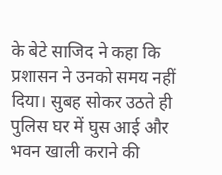के बेटे साजिद ने कहा कि प्रशासन ने उनको समय नहीं दिया। सुबह सोकर उठते ही पुलिस घर में घुस आई और भवन खाली कराने की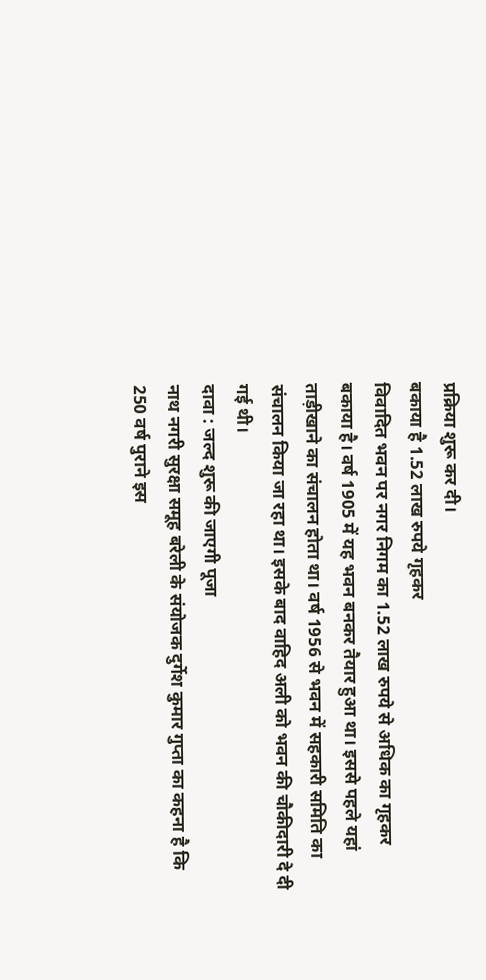प्रक्रिया शुरू कर दी।
बकाया है 1.52 लाख रुपये गृहकर
विवादित भवन पर नगर निगम का 1.52 लाख रुपये से अधिक का गृहकर बकाया है। वर्ष 1905 में यह भवन बनकर तैयार हुआ था। इससे पहले यहां ताड़ीखाने का संचालन होता था। वर्ष 1956 से भवन में सहकारी समिति का संचालन किया जा रहा था। इसके बाद वाहिद अली को भवन की चौकीदारी दे दी गई थी।
दावा : जल्द शुरू की जाएगी पूजा
नाथ नगरी सुरक्षा समूह बरेली के संयोजक दुर्गेश कुमार गुप्ता का कहना है कि 250 वर्ष पुराने इस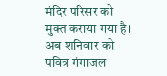मंदिर परिसर को मुक्त कराया गया है। अब शनिवार को पवित्र गंगाजल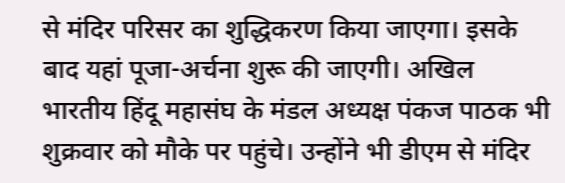से मंदिर परिसर का शुद्धिकरण किया जाएगा। इसके बाद यहां पूजा-अर्चना शुरू की जाएगी। अखिल भारतीय हिंदू महासंघ के मंडल अध्यक्ष पंकज पाठक भी शुक्रवार को मौके पर पहुंचे। उन्होंने भी डीएम से मंदिर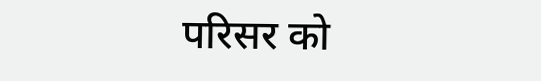परिसर को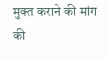मुक्त कराने की मांग की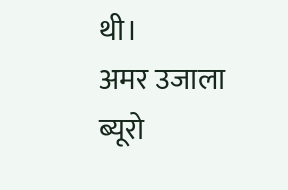थी।
अमर उजाला ब्यूरो